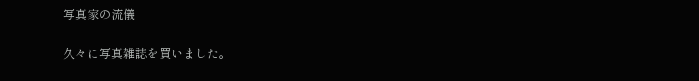写真家の流儀

久々に写真雑誌を買いました。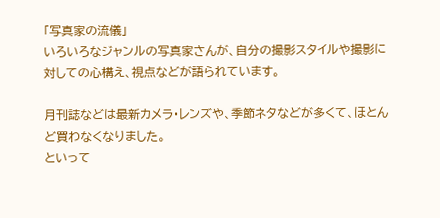「写真家の流儀」
いろいろなジャンルの写真家さんが、自分の撮影スタイルや撮影に対しての心構え、視点などが語られています。

月刊誌などは最新カメラ・レンズや、季節ネタなどが多くて、ほとんど買わなくなりました。
といって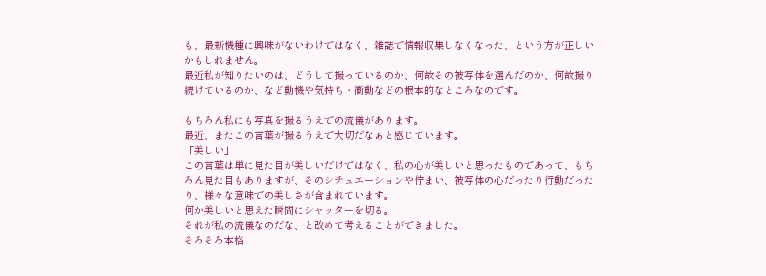も、最新機種に興味がないわけではなく、雑誌で情報収集しなくなった、という方が正しいかもしれません。
最近私が知りたいのは、どうして撮っているのか、何故その被写体を選んだのか、何故撮り続けているのか、など動機や気持ち・衝動などの根本的なところなのです。

もちろん私にも写真を撮るうえでの流儀があります。
最近、またこの言葉が撮るうえで大切だなぁと感じています。
「美しい」
この言葉は単に見た目が美しいだけではなく、私の心が美しいと思ったものであって、もちろん見た目もありますが、そのシチュエーションや佇まい、被写体の心だったり行動だったり、様々な意味での美しさが含まれています。
何か美しいと思えた瞬間にシャッターを切る。
それが私の流儀なのだな、と改めて考えることができました。
そろそろ本格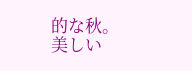的な秋。
美しい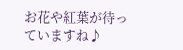お花や紅葉が待っていますね♪